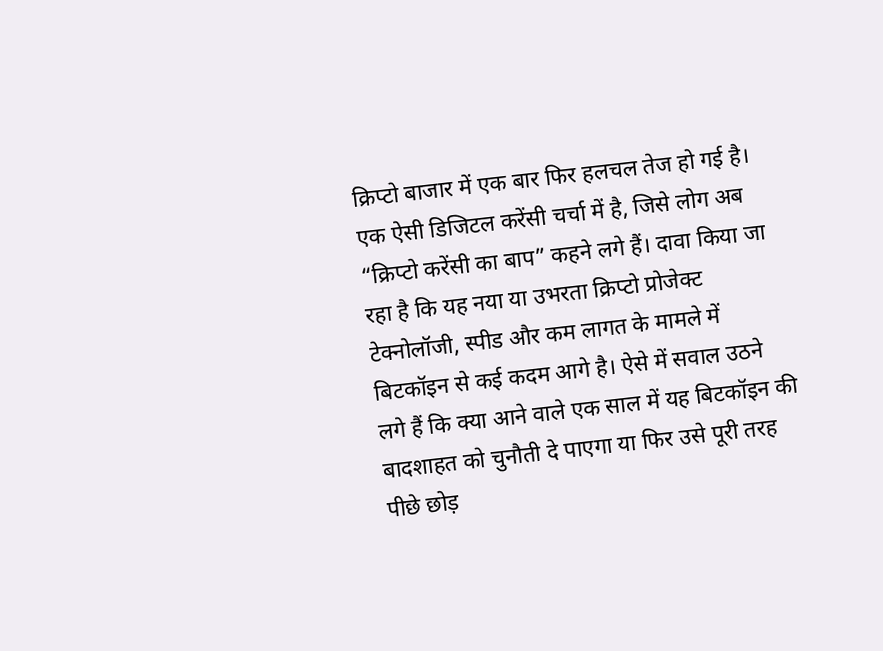क्रिप्टो बाजार में एक बार फिर हलचल तेज हो गई है। एक ऐसी डिजिटल करेंसी चर्चा में है, जिसे लोग अब “क्रिप्टो करेंसी का बाप” कहने लगे हैं। दावा किया जा रहा है कि यह नया या उभरता क्रिप्टो प्रोजेक्ट टेक्नोलॉजी, स्पीड और कम लागत के मामले में बिटकॉइन से कई कदम आगे है। ऐसे में सवाल उठने लगे हैं कि क्या आने वाले एक साल में यह बिटकॉइन की बादशाहत को चुनौती दे पाएगा या फिर उसे पूरी तरह पीछे छोड़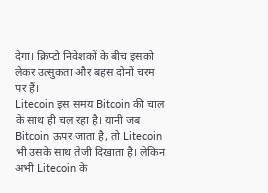देगा। क्रिप्टो निवेशकों के बीच इसको लेकर उत्सुकता और बहस दोनों चरम पर हैं।
Litecoin इस समय Bitcoin की चाल के साथ ही चल रहा है। यानी जब Bitcoin ऊपर जाता है, तो Litecoin भी उसके साथ तेजी दिखाता है। लेकिन अभी Litecoin के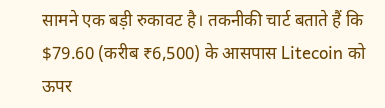सामने एक बड़ी रुकावट है। तकनीकी चार्ट बताते हैं कि $79.60 (करीब ₹6,500) के आसपास Litecoin को ऊपर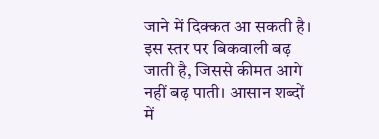जाने में दिक्कत आ सकती है। इस स्तर पर बिकवाली बढ़ जाती है, जिससे कीमत आगे नहीं बढ़ पाती। आसान शब्दों में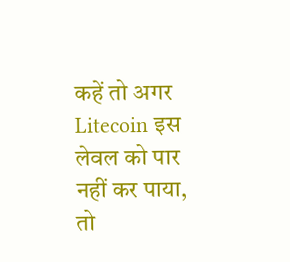कहें तो अगर Litecoin इस लेवल को पार नहीं कर पाया, तो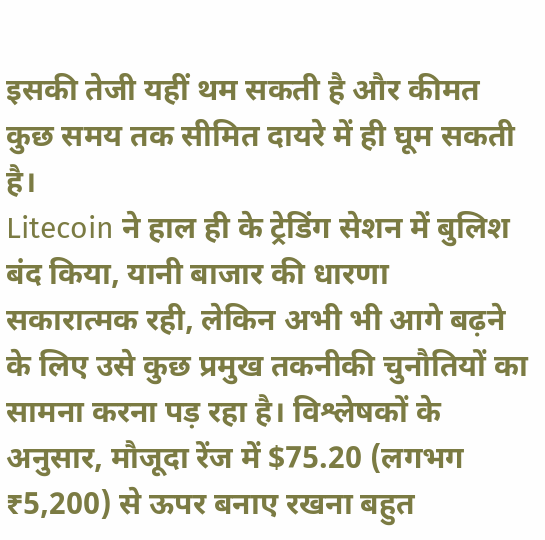इसकी तेजी यहीं थम सकती है और कीमत कुछ समय तक सीमित दायरे में ही घूम सकती है।
Litecoin ने हाल ही के ट्रेडिंग सेशन में बुलिश बंद किया, यानी बाजार की धारणा सकारात्मक रही, लेकिन अभी भी आगे बढ़ने के लिए उसे कुछ प्रमुख तकनीकी चुनौतियों का सामना करना पड़ रहा है। विश्लेषकों के अनुसार, मौजूदा रेंज में $75.20 (लगभग ₹5,200) से ऊपर बनाए रखना बहुत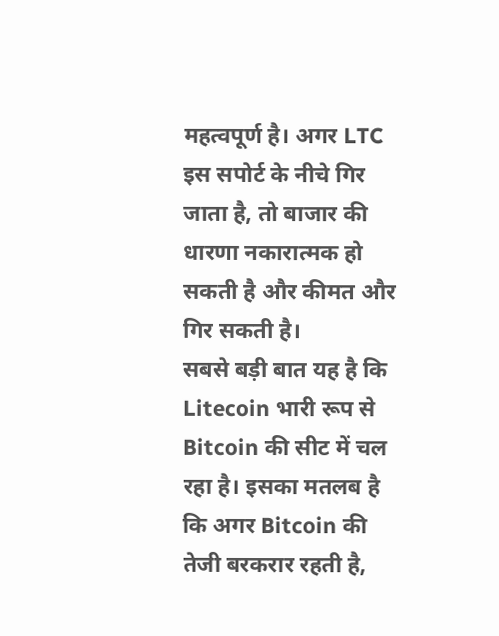महत्वपूर्ण है। अगर LTC इस सपोर्ट के नीचे गिर जाता है, तो बाजार की धारणा नकारात्मक हो सकती है और कीमत और गिर सकती है।
सबसे बड़ी बात यह है कि Litecoin भारी रूप से Bitcoin की सीट में चल रहा है। इसका मतलब है कि अगर Bitcoin की तेजी बरकरार रहती है,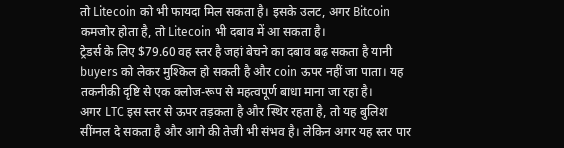तो Litecoin को भी फायदा मिल सकता है। इसके उलट, अगर Bitcoin कमजोर होता है, तो Litecoin भी दबाव में आ सकता है।
ट्रेडर्स के लिए $79.60 वह स्तर है जहां बेचने का दबाव बढ़ सकता है यानी buyers को लेकर मुश्किल हो सकती है और coin ऊपर नहीं जा पाता। यह तकनीकी दृष्टि से एक क्लोज-रूप से महत्वपूर्ण बाधा माना जा रहा है।
अगर LTC इस स्तर से ऊपर तड़कता है और स्थिर रहता है, तो यह बुलिश सींग्नल दे सकता है और आगे की तेजी भी संभव है। लेकिन अगर यह स्तर पार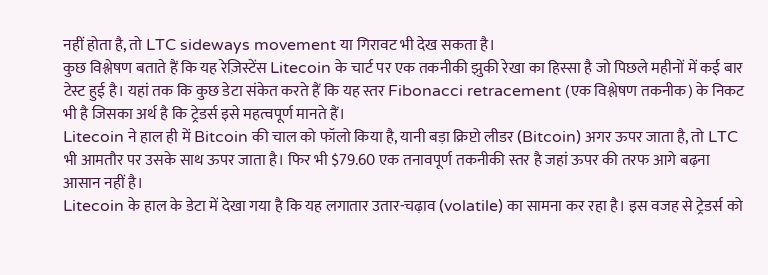नहीं होता है, तो LTC sideways movement या गिरावट भी देख सकता है।
कुछ विश्लेषण बताते हैं कि यह रेज़िस्टेंस Litecoin के चार्ट पर एक तकनीकी झुकी रेखा का हिस्सा है जो पिछले महीनों में कई बार टेस्ट हुई है। यहां तक कि कुछ डेटा संकेत करते हैं कि यह स्तर Fibonacci retracement (एक विश्लेषण तकनीक) के निकट भी है जिसका अर्थ है कि ट्रेडर्स इसे महत्वपूर्ण मानते हैं।
Litecoin ने हाल ही में Bitcoin की चाल को फॉलो किया है, यानी बड़ा क्रिप्टो लीडर (Bitcoin) अगर ऊपर जाता है, तो LTC भी आमतौर पर उसके साथ ऊपर जाता है। फिर भी $79.60 एक तनावपूर्ण तकनीकी स्तर है जहां ऊपर की तरफ आगे बढ़ना आसान नहीं है।
Litecoin के हाल के डेटा में देखा गया है कि यह लगातार उतार-चढ़ाव (volatile) का सामना कर रहा है। इस वजह से ट्रेडर्स को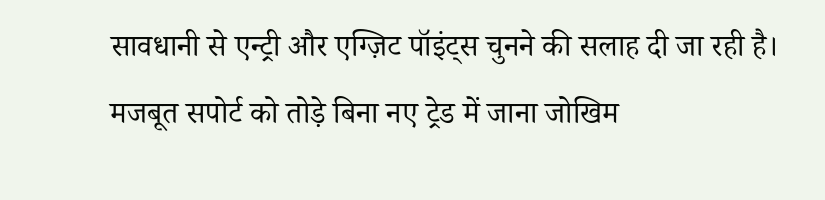सावधानी से एन्ट्री और एग्ज़िट पॉइंट्स चुनने की सलाह दी जा रही है। मजबूत सपोर्ट को तोड़े बिना नए ट्रेड में जाना जोखिम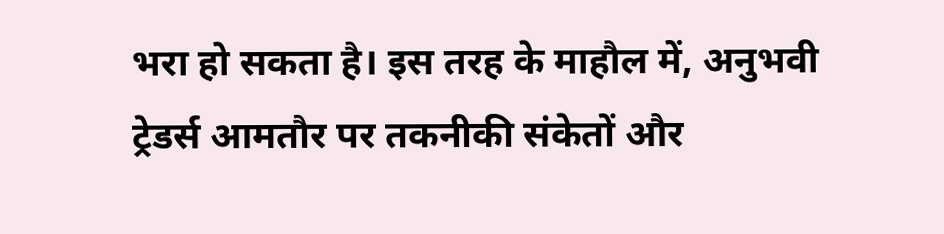भरा हो सकता है। इस तरह के माहौल में, अनुभवी ट्रेडर्स आमतौर पर तकनीकी संकेतों और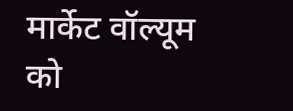मार्केट वॉल्यूम को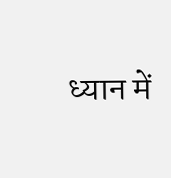ध्यान में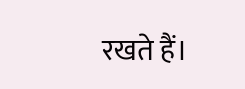रखते हैं।